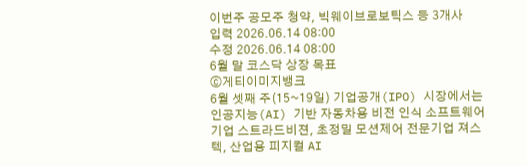이번주 공모주 청약, 빅웨이브로보틱스 등 3개사
입력 2026.06.14 08:00
수정 2026.06.14 08:00
6월 말 코스닥 상장 목표
ⓒ게티이미지뱅크
6월 셋째 주(15~19일) 기업공개(IPO) 시장에서는 인공지능(AI) 기반 자동차용 비전 인식 소프트웨어 기업 스트라드비젼, 초정밀 모션제어 전문기업 져스텍, 산업용 피지컬 AI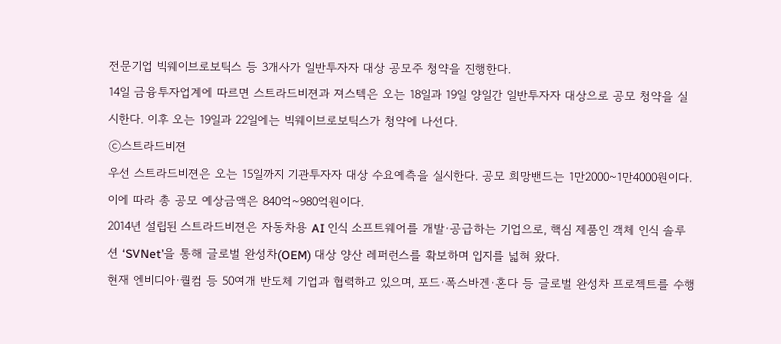전문기업 빅웨이브로보틱스 등 3개사가 일반투자자 대상 공모주 청약을 진행한다.
14일 금융투자업계에 따르면 스트라드비젼과 져스텍은 오는 18일과 19일 양일간 일반투자자 대상으로 공모 청약을 실시한다. 이후 오는 19일과 22일에는 빅웨이브로보틱스가 청약에 나선다.
ⓒ스트라드비젼
우선 스트라드비젼은 오는 15일까지 기관투자자 대상 수요예측을 실시한다. 공모 희망밴드는 1만2000~1만4000원이다. 이에 따라 총 공모 예상금액은 840억~980억원이다.
2014년 설립된 스트라드비젼은 자동차용 AI 인식 소프트웨어를 개발·공급하는 기업으로, 핵심 제품인 객체 인식 솔루션 ‘SVNet’을 통해 글로벌 완성차(OEM) 대상 양산 레퍼런스를 확보하며 입지를 넓혀 왔다.
현재 엔비디아·퀄컴 등 50여개 반도체 기업과 협력하고 있으며, 포드·폭스바겐·혼다 등 글로벌 완성차 프로젝트를 수행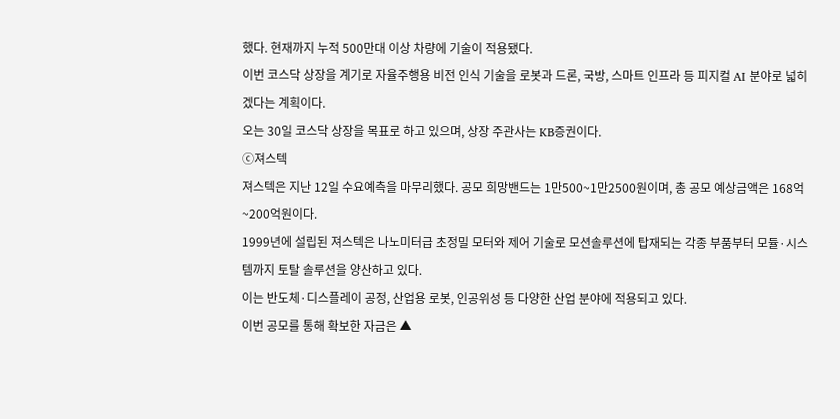했다. 현재까지 누적 500만대 이상 차량에 기술이 적용됐다.
이번 코스닥 상장을 계기로 자율주행용 비전 인식 기술을 로봇과 드론, 국방, 스마트 인프라 등 피지컬 AI 분야로 넓히겠다는 계획이다.
오는 30일 코스닥 상장을 목표로 하고 있으며, 상장 주관사는 KB증권이다.
ⓒ져스텍
져스텍은 지난 12일 수요예측을 마무리했다. 공모 희망밴드는 1만500~1만2500원이며, 총 공모 예상금액은 168억~200억원이다.
1999년에 설립된 져스텍은 나노미터급 초정밀 모터와 제어 기술로 모션솔루션에 탑재되는 각종 부품부터 모듈·시스템까지 토탈 솔루션을 양산하고 있다.
이는 반도체·디스플레이 공정, 산업용 로봇, 인공위성 등 다양한 산업 분야에 적용되고 있다.
이번 공모를 통해 확보한 자금은 ▲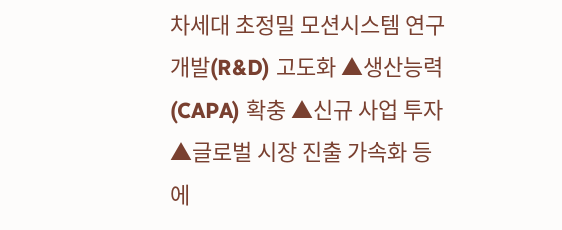차세대 초정밀 모션시스템 연구개발(R&D) 고도화 ▲생산능력(CAPA) 확충 ▲신규 사업 투자 ▲글로벌 시장 진출 가속화 등에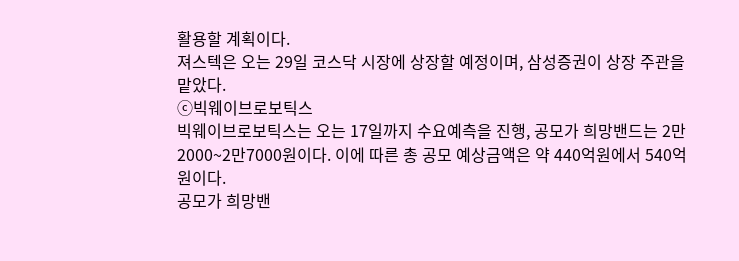활용할 계획이다.
져스텍은 오는 29일 코스닥 시장에 상장할 예정이며, 삼성증권이 상장 주관을 맡았다.
ⓒ빅웨이브로보틱스
빅웨이브로보틱스는 오는 17일까지 수요예측을 진행, 공모가 희망밴드는 2만2000~2만7000원이다. 이에 따른 총 공모 예상금액은 약 440억원에서 540억원이다.
공모가 희망밴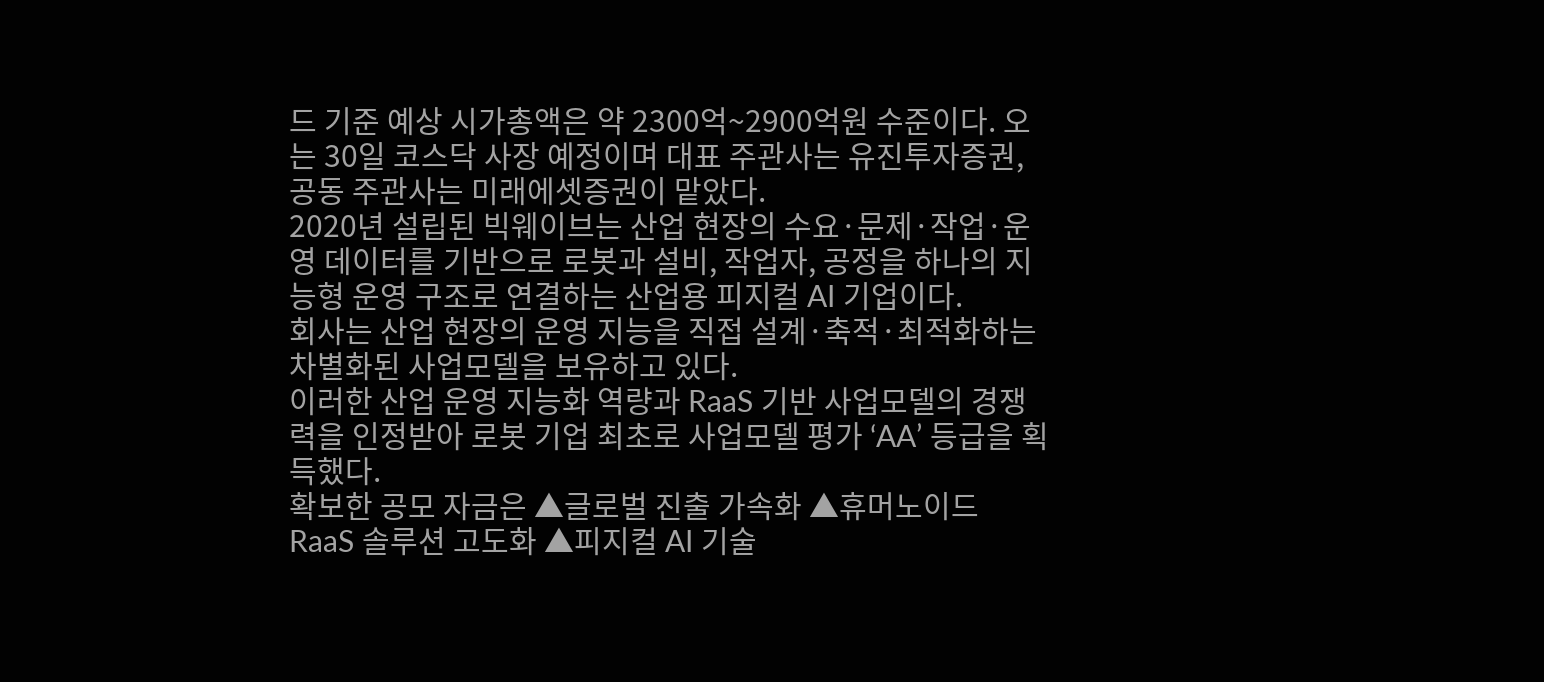드 기준 예상 시가총액은 약 2300억~2900억원 수준이다. 오는 30일 코스닥 사장 예정이며 대표 주관사는 유진투자증권, 공동 주관사는 미래에셋증권이 맡았다.
2020년 설립된 빅웨이브는 산업 현장의 수요·문제·작업·운영 데이터를 기반으로 로봇과 설비, 작업자, 공정을 하나의 지능형 운영 구조로 연결하는 산업용 피지컬 AI 기업이다.
회사는 산업 현장의 운영 지능을 직접 설계·축적·최적화하는 차별화된 사업모델을 보유하고 있다.
이러한 산업 운영 지능화 역량과 RaaS 기반 사업모델의 경쟁력을 인정받아 로봇 기업 최초로 사업모델 평가 ‘AA’ 등급을 획득했다.
확보한 공모 자금은 ▲글로벌 진출 가속화 ▲휴머노이드 RaaS 솔루션 고도화 ▲피지컬 AI 기술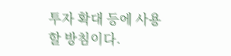투자 확대 등에 사용할 방침이다.